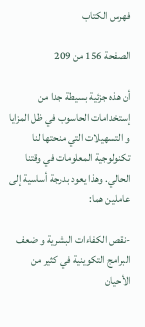فهرس الكتاب

الصفحة 156 من 209

أن هذه جزئية بسيطة جدا من إستخدامات الحاسوب في ظل المزايا و التسهيلات التي منحتها لنا تكنولوجية المعلومات في وقتنا الحالي. وهذا يعود بدرجة أساسية إلى عاملين هما:

-نقص الكفاءات البشرية و ضعف البرامج التكوينية في كثير من الأحيان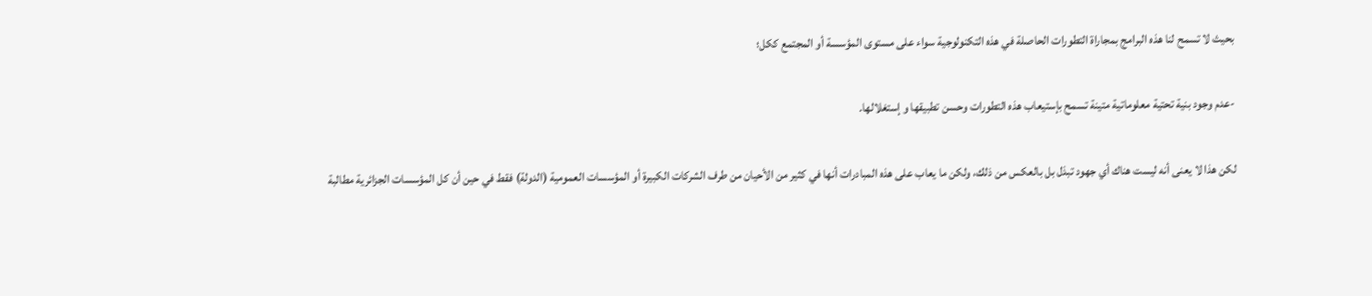بحيث لا تسمح لنا هذه البرامج بمجاراة التطورات الحاصلة في هذه التكنولوجية سواء على مستوى المؤسسة أو المجتمع ككل؛

-عدم وجود بنية تحتية معلوماتية متينة تسمح بإستيعاب هذه التطورات وحسن تطبيقها و إستغلالها.

لكن هذا لا يعنى أنه ليست هناك أي جهود تبذل بل بالعكس من ذلك، ولكن ما يعاب على هذه المبادرات أنها في كثير من الأحيان من طرف الشركات الكبيرة أو المؤسسات العمومية (الدولة) فقط في حين أن كل المؤسسات الجزائرية مطالبة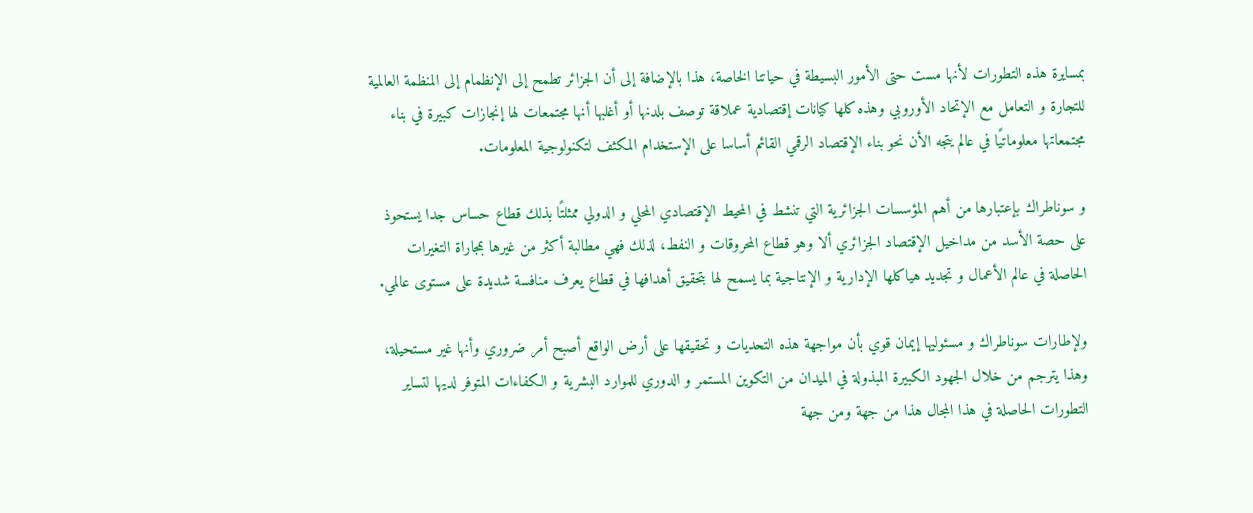بمسايرة هذه التطورات لأنها مست حتى الأمور البسيطة في حياتنا الخاصة، هذا بالإضافة إلى أن الجزائر تطمح إلى الإنظمام إلى المنظمة العالمية للتجارة و التعامل مع الإتحاد الأوروبي وهذه كلها كيانات إقتصادية عملاقة توصف بلدنها أو أغلبها أنها مجتمعات لها إنجازات كبيرة في بناء مجتمعاتها معلوماتيًا في عالم يتجه الأن نحو بناء الإقتصاد الرقمي القائم أساسا على الإستخدام المكثف لتكنولوجية المعلومات.

و سوناطراك بإعتبارها من أهم المؤسسات الجزائرية التي تنشط في المحيط الإقتصادي المحلي و الدولي ممثلتًا بذلك قطاع حساس جدا يستحوذ على حصة الأسد من مداخيل الإقتصاد الجزائري ألا وهو قطاع المحروقات و النفط، لذلك فهي مطالبة أكثر من غيرها بمجاراة التغيرات الحاصلة في عالم الأعمال و تجديد هياكلها الإدارية و الإنتاجية بما يسمح لها بتحقيق أهدافها في قطاع يعرف منافسة شديدة على مستوى عالمي.

ولإطارات سوناطراك و مسئوليها إيمان قوي بأن مواجهة هذه التحديات و تحقيقها على أرض الواقع أصبح أمر ضروري وأنها غير مستحيلة، وهذا يترجم من خلال الجهود الكبيرة المبذولة في الميدان من التكوين المستمر و الدوري للموارد البشرية و الكفاءات المتوفر لديها لتساير التطورات الحاصلة في هذا المجال هذا من جهة ومن جهة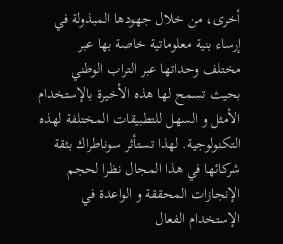أخرى، من خلال جهودها المبذولة في إرساء بنية معلوماتية خاصة بها عبر مختلف وحداتها عبر التراب الوطني بحيث تسمح لها هذه الأخيرة بالإستخدام الأمثل و السهل للتطبيقات المختلفة لهذه التكنولوجية. لهذا تستأثر سوناطراك بثقة شركائها في هذا المجال نظرا لحجم الإنجازات المحققة و الواعدة في الإستخدام الفعال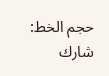حجم الخط:
شارك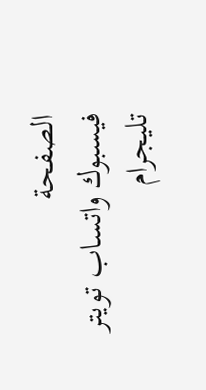الصفحة
فيسبوك واتساب تويتر تليجرام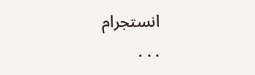انستجرام
. . .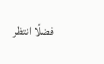فضلًا انتظر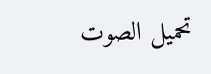تحميل الصوت